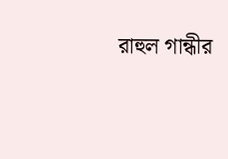রাহুল গান্ধীর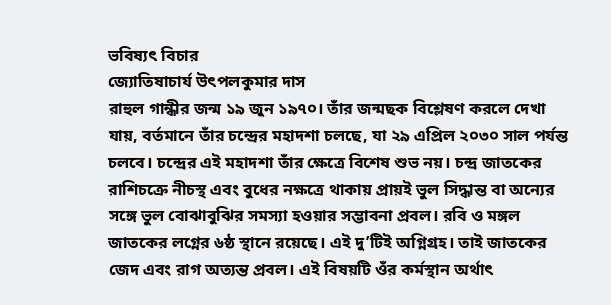ভবিষ্যৎ বিচার
জ্যোতিষাচার্য উৎপলকুমার দাস
রাহুল গান্ধীর জন্ম ১৯ জুন ১৯৭০। তাঁর জন্মছক বিশ্লেষণ করলে দেখা যায়, বর্তমানে তাঁর চন্দ্রের মহাদশা চলছে, যা ২৯ এপ্রিল ২০৩০ সাল পর্যন্ত চলবে। চন্দ্রের এই মহাদশা তাঁর ক্ষেত্রে বিশেষ শুভ নয়। চন্দ্র জাতকের রাশিচক্রে নীচস্থ এবং বুধের নক্ষত্রে থাকায় প্রায়ই ভুল সিদ্ধান্ত বা অন্যের সঙ্গে ভুল বোঝাবুঝির সমস্যা হওয়ার সম্ভাবনা প্রবল। রবি ও মঙ্গল জাতকের লগ্নের ৬ষ্ঠ স্থানে রয়েছে। এই দু’টিই অগ্নিগ্রহ। তাই জাতকের জেদ এবং রাগ অত্যন্ত প্রবল। এই বিষয়টি ওঁর কর্মস্থান অর্থাৎ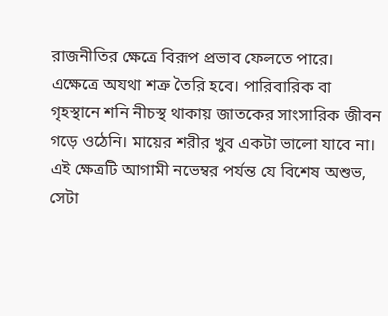রাজনীতির ক্ষেত্রে বিরূপ প্রভাব ফেলতে পারে। এক্ষেত্রে অযথা শত্রু তৈরি হবে। পারিবারিক বা গৃহস্থানে শনি নীচস্থ থাকায় জাতকের সাংসারিক জীবন গড়ে ওঠেনি। মায়ের শরীর খুব একটা ভালো যাবে না। এই ক্ষেত্রটি আগামী নভেম্বর পর্যন্ত যে বিশেষ অশুভ, সেটা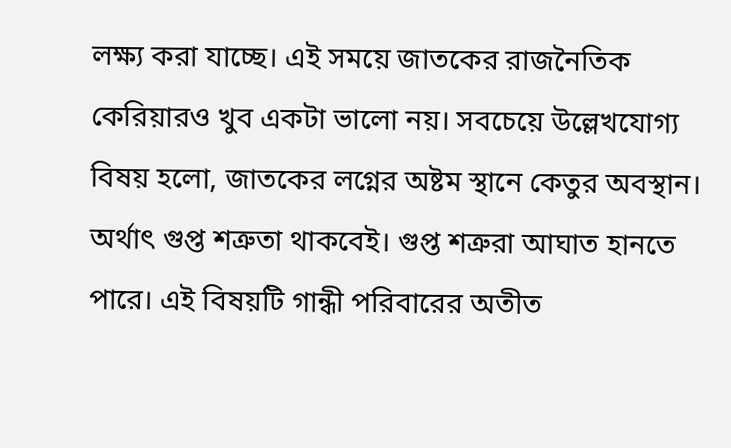লক্ষ্য করা যাচ্ছে। এই সময়ে জাতকের রাজনৈতিক কেরিয়ারও খুব একটা ভালো নয়। সবচেয়ে উল্লেখযোগ্য বিষয় হলো, জাতকের লগ্নের অষ্টম স্থানে কেতুর অবস্থান। অর্থাৎ গুপ্ত শত্রুতা থাকবেই। গুপ্ত শত্রুরা আঘাত হানতে পারে। এই বিষয়টি গান্ধী পরিবারের অতীত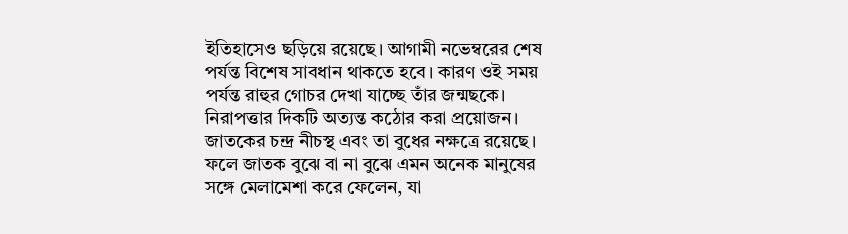ইতিহাসেও ছড়িয়ে রয়েছে। আগামী নভেম্বরের শেষ পর্যন্ত বিশেষ সাবধান থাকতে হবে। কারণ ওই সময় পর্যন্ত রাহুর গোচর দেখা যাচ্ছে তাঁর জন্মছকে। নিরাপত্তার দিকটি অত্যন্ত কঠোর করা প্রয়োজন। জাতকের চন্দ্র নীচস্থ এবং তা বুধের নক্ষত্রে রয়েছে। ফলে জাতক বুঝে বা না বুঝে এমন অনেক মানুষের সঙ্গে মেলামেশা করে ফেলেন, যা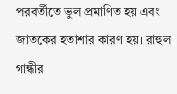পরবর্তীতে ভুল প্রমাণিত হয় এবং জাতকের হতাশার কারণ হয়। রাহুল গান্ধীর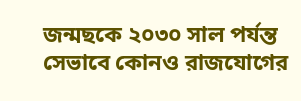জন্মছকে ২০৩০ সাল পর্যন্ত সেভাবে কোনও রাজযোগের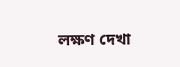লক্ষণ দেখা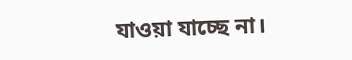যাওয়া যাচ্ছে না।